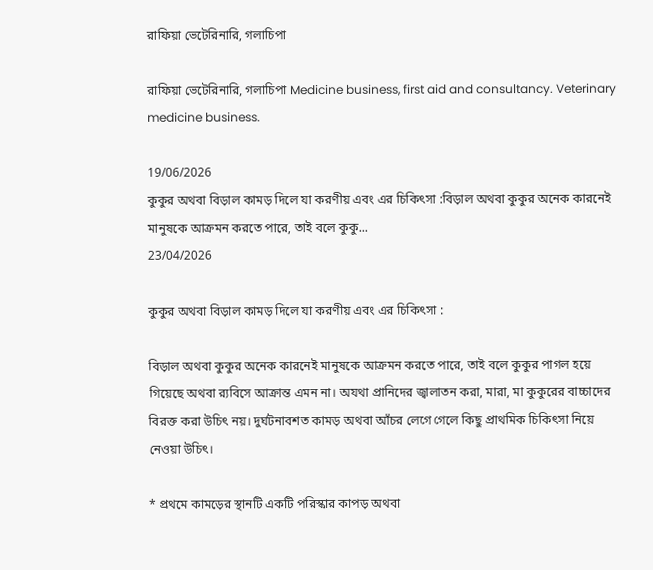রাফিয়া ভেটেরিনারি, গলাচিপা

রাফিয়া ভেটেরিনারি, গলাচিপা Medicine business, first aid and consultancy. Veterinary medicine business.

19/06/2026
কুকুর অথবা বিড়াল কামড় দিলে যা করণীয় এবং এর চিকিৎসা :বিড়াল অথবা কুকুর অনেক কারনেই মানুষকে আক্রমন করতে পারে, তাই বলে কুকু...
23/04/2026

কুকুর অথবা বিড়াল কামড় দিলে যা করণীয় এবং এর চিকিৎসা :

বিড়াল অথবা কুকুর অনেক কারনেই মানুষকে আক্রমন করতে পারে, তাই বলে কুকুর পাগল হয়ে গিয়েছে অথবা র‍্যবিসে আক্রান্ত এমন না। অযথা প্রানিদের জ্বালাতন করা, মারা, মা কুকুরের বাচ্চাদের বিরক্ত করা উচিৎ নয়। দুর্ঘটনাবশত কামড় অথবা আঁচর লেগে গেলে কিছু প্রাথমিক চিকিৎসা নিয়ে নেওয়া উচিৎ।

* প্রথমে কামড়ের স্থানটি একটি পরিস্কার কাপড় অথবা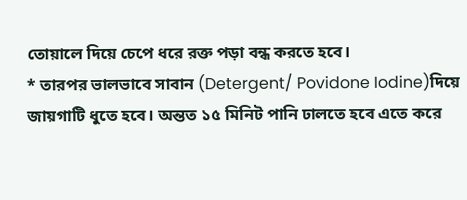তোয়ালে দিয়ে চেপে ধরে রক্ত পড়া বন্ধ করতে হবে।
* তারপর ভালভাবে সাবান (Detergent/ Povidone Iodine)দিয়ে জায়গাটি ধুতে হবে। অন্তত ১৫ মিনিট পানি ঢালতে হবে এতে করে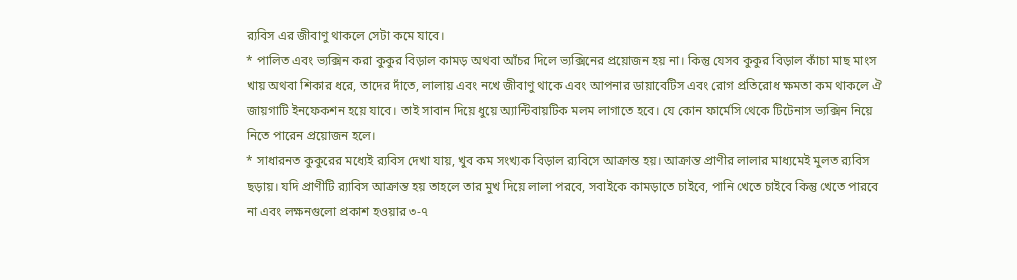র‍্যবিস এর জীবাণু থাকলে সেটা কমে যাবে।
* পালিত এবং ভ্যক্সিন করা কুকুর বিড়াল কামড় অথবা আঁচর দিলে ভ্যক্সিনের প্রয়োজন হয় না। কিন্তু যেসব কুকুর বিড়াল কাঁচা মাছ মাংস খায় অথবা শিকার ধরে, তাদের দাঁতে, লালায় এবং নখে জীবাণু থাকে এবং আপনার ডায়াবেটিস এবং রোগ প্রতিরোধ ক্ষমতা কম থাকলে ঐ জায়গাটি ইনফেকশন হয়ে যাবে। তাই সাবান দিয়ে ধুয়ে অ্যান্টিবায়টিক মলম লাগাতে হবে। যে কোন ফার্মেসি থেকে টিটেনাস ভ্যক্সিন নিয়ে নিতে পারেন প্রয়োজন হলে।
* সাধারনত কুকুরের মধ্যেই র‍্যবিস দেখা যায়, খুব কম সংখ্যক বিড়াল র‍্যবিসে আক্রান্ত হয়। আক্রান্ত প্রাণীর লালার মাধ্যমেই মুলত র‍্যবিস ছড়ায়। যদি প্রাণীটি র‍্যাবিস আক্রান্ত হয় তাহলে তার মুখ দিয়ে লালা পরবে, সবাইকে কামড়াতে চাইবে, পানি খেতে চাইবে কিন্তু খেতে পারবে না এবং লক্ষনগুলো প্রকাশ হওয়ার ৩-৭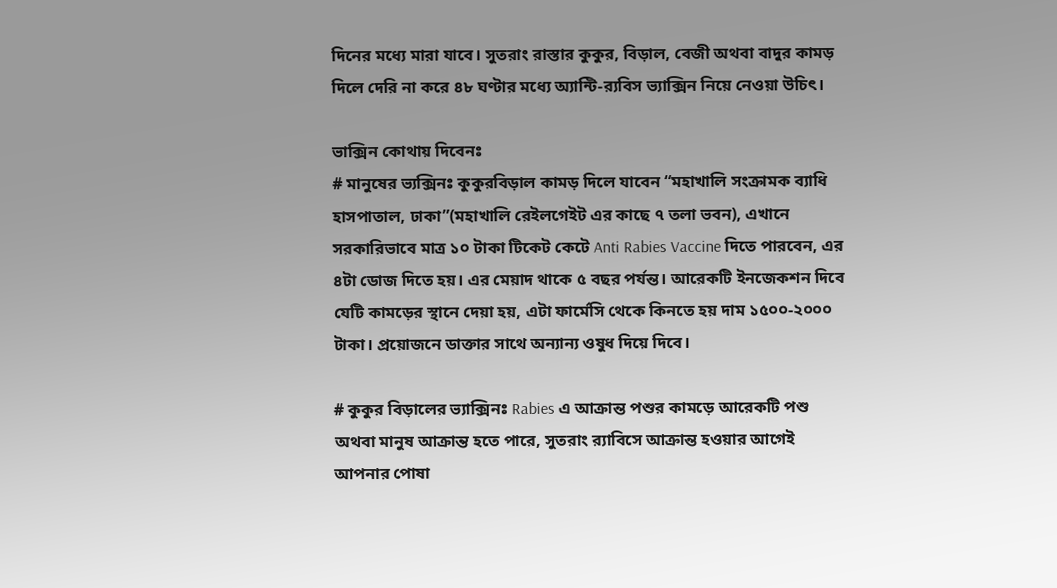দিনের মধ্যে মারা যাবে। সুতরাং রাস্তার কুকুর, বিড়াল, বেজী অথবা বাদুর কামড় দিলে দেরি না করে ৪৮ ঘণ্টার মধ্যে অ্যান্টি-র‍্যবিস ভ্যাক্সিন নিয়ে নেওয়া উচিৎ।

ভাক্সিন কোথায় দিবেনঃ
# মানুষের ভ্যক্সিনঃ কুকুরবিড়াল কামড় দিলে যাবেন “মহাখালি সংক্রামক ব্যাধি হাসপাতাল, ঢাকা”(মহাখালি রেইলগেইট এর কাছে ৭ তলা ভবন), এখানে সরকারিভাবে মাত্র ১০ টাকা টিকেট কেটে Anti Rabies Vaccine দিতে পারবেন, এর ৪টা ডোজ দিতে হয়। এর মেয়াদ থাকে ৫ বছর পর্যন্ত। আরেকটি ইনজেকশন দিবে যেটি কামড়ের স্থানে দেয়া হয়, এটা ফার্মেসি থেকে কিনতে হয় দাম ১৫০০-২০০০ টাকা। প্রয়োজনে ডাক্তার সাথে অন্যান্য ওষুধ দিয়ে দিবে।

# কুকুর বিড়ালের ভ্যাক্সিনঃ Rabies এ আক্রান্ত পশুর কামড়ে আরেকটি পশু অথবা মানুষ আক্রান্ত হতে পারে, সুতরাং র‍্যাবিসে আক্রান্ত হওয়ার আগেই আপনার পোষা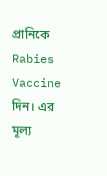প্রানিকে Rabies Vaccine দিন। এর মূল্য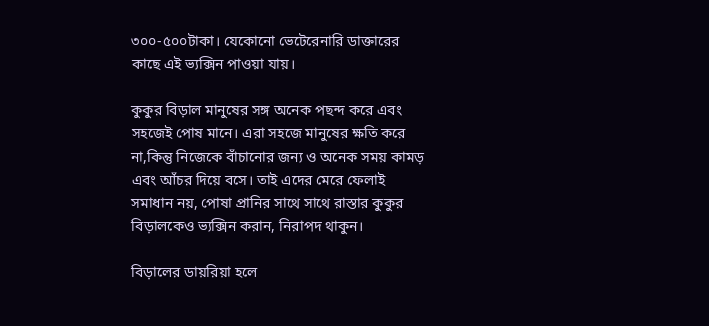৩০০-৫০০টাকা। যেকোনো ভেটেরেনারি ডাক্তারের কাছে এই ভ্যক্সিন পাওয়া যায়।

কুকুর বিড়াল মানুষের সঙ্গ অনেক পছন্দ করে এবং সহজেই পোষ মানে। এরা সহজে মানুষের ক্ষতি করে না,কিন্তু নিজেকে বাঁচানোর জন্য ও অনেক সময় কামড় এবং আঁচর দিয়ে বসে। তাই এদের মেরে ফেলাই সমাধান নয়, পোষা প্রানির সাথে সাথে রাস্তার কুকুর বিড়ালকেও ভ্যক্সিন করান, নিরাপদ থাকুন।

বিড়ালের ডায়রিয়া হলে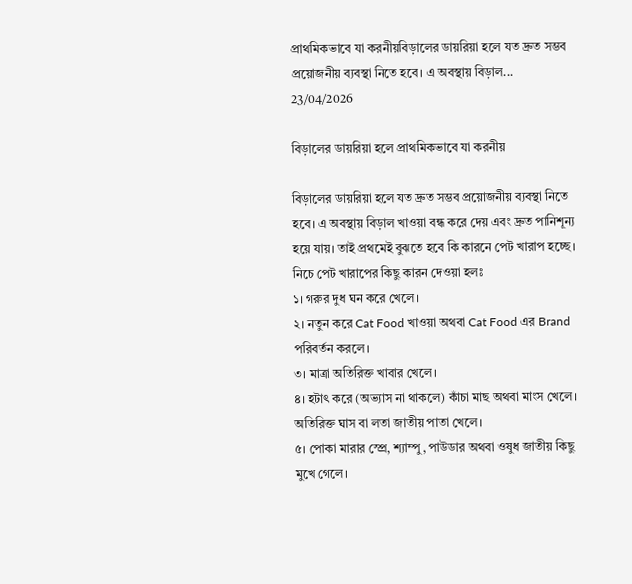প্রাথমিকভাবে যা করনীয়বিড়ালের ডায়রিয়া হলে যত দ্রুত সম্ভব প্রয়োজনীয় ব্যবস্থা নিতে হবে। এ অবস্থায় বিড়াল...
23/04/2026

বিড়ালের ডায়রিয়া হলে প্রাথমিকভাবে যা করনীয়

বিড়ালের ডায়রিয়া হলে যত দ্রুত সম্ভব প্রয়োজনীয় ব্যবস্থা নিতে হবে। এ অবস্থায় বিড়াল খাওয়া বন্ধ করে দেয় এবং দ্রুত পানিশূন্য হয়ে যায়। তাই প্রথমেই বুঝতে হবে কি কারনে পেট খারাপ হচ্ছে। নিচে পেট খারাপের কিছু কারন দেওয়া হলঃ
১। গরুর দুধ ঘন করে খেলে।
২। নতুন করে Cat Food খাওয়া অথবা Cat Food এর Brand পরিবর্তন করলে।
৩। মাত্রা অতিরিক্ত খাবার খেলে।
৪। হটাৎ করে (অভ্যাস না থাকলে) কাঁচা মাছ অথবা মাংস খেলে। অতিরিক্ত ঘাস বা লতা জাতীয় পাতা খেলে।
৫। পোকা মারার স্প্রে, শ্যাম্পু, পাউডার অথবা ওষুধ জাতীয় কিছু মুখে গেলে।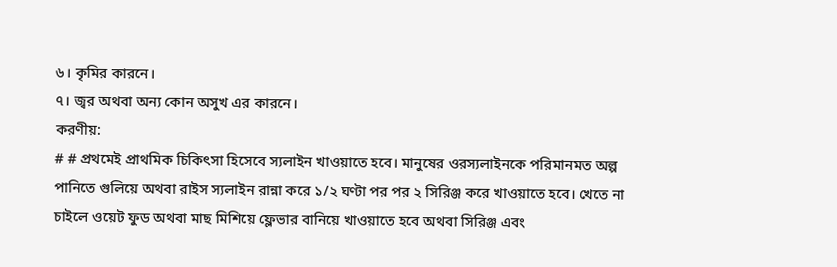৬। কৃমির কারনে।
৭। জ্বর অথবা অন্য কোন অসুখ এর কারনে।
করণীয়:
# # প্রথমেই প্রাথমিক চিকিৎসা হিসেবে স্যলাইন খাওয়াতে হবে। মানুষের ওরস্যলাইনকে পরিমানমত অল্প পানিতে গুলিয়ে অথবা রাইস স্যলাইন রান্না করে ১/২ ঘণ্টা পর পর ২ সিরিঞ্জ করে খাওয়াতে হবে। খেতে না চাইলে ওয়েট ফুড অথবা মাছ মিশিয়ে ফ্লেভার বানিয়ে খাওয়াতে হবে অথবা সিরিঞ্জ এবং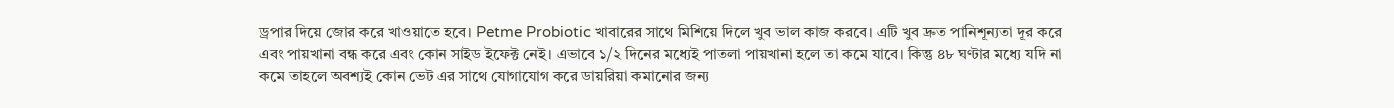ড্রপার দিয়ে জোর করে খাওয়াতে হবে। Petme Probiotic খাবারের সাথে মিশিয়ে দিলে খুব ভাল কাজ করবে। এটি খুব দ্রুত পানিশূন্যতা দূর করে এবং পায়খানা বন্ধ করে এবং কোন সাইড ইফেক্ট নেই। এভাবে ১/২ দিনের মধ্যেই পাতলা পায়খানা হলে তা কমে যাবে। কিন্তু ৪৮ ঘণ্টার মধ্যে যদি না কমে তাহলে অবশ্যই কোন ভেট এর সাথে যোগাযোগ করে ডায়রিয়া কমানোর জন্য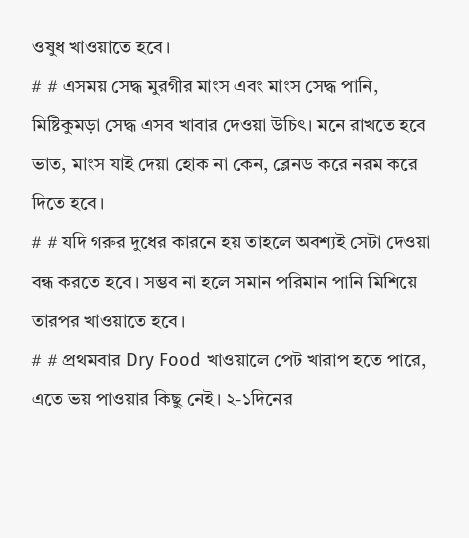ওষুধ খাওয়াতে হবে।
# # এসময় সেদ্ধ মুরগীর মাংস এবং মাংস সেদ্ধ পানি, মিষ্টিকুমড়া সেদ্ধ এসব খাবার দেওয়া উচিৎ। মনে রাখতে হবে ভাত, মাংস যাই দেয়া হোক না কেন, ব্লেনড করে নরম করে দিতে হবে।
# # যদি গরুর দুধের কারনে হয় তাহলে অবশ্যই সেটা দেওয়া বন্ধ করতে হবে। সম্ভব না হলে সমান পরিমান পানি মিশিয়ে তারপর খাওয়াতে হবে।
# # প্রথমবার Dry Food খাওয়ালে পেট খারাপ হতে পারে, এতে ভয় পাওয়ার কিছু নেই। ২-১দিনের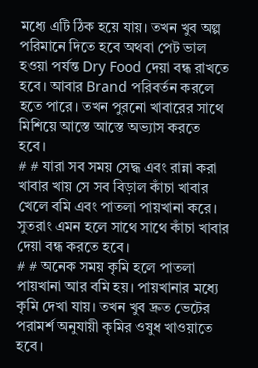মধ্যে এটি ঠিক হয়ে যায়। তখন খুব অল্প পরিমানে দিতে হবে অথবা পেট ভাল হওয়া পর্যন্ত Dry Food দেয়া বন্ধ রাখতে হবে। আবার Brand পরিবর্তন করলে হতে পারে। তখন পুরনো খাবারের সাথে মিশিয়ে আস্তে আস্তে অভ্যাস করতে হবে।
# # যারা সব সময় সেদ্ধ এবং রান্না করা খাবার খায় সে সব বিড়াল কাঁচা খাবার খেলে বমি এবং পাতলা পায়খানা করে। সুতরাং এমন হলে সাথে সাথে কাঁচা খাবার দেয়া বন্ধ করতে হবে।
# # অনেক সময় কৃমি হলে পাতলা পায়খানা আর বমি হয়। পায়খানার মধ্যে কৃমি দেখা যায়। তখন খুব দ্রুত ভেটের পরামর্শ অনুযায়ী কৃমির ওষুধ খাওয়াতে হবে।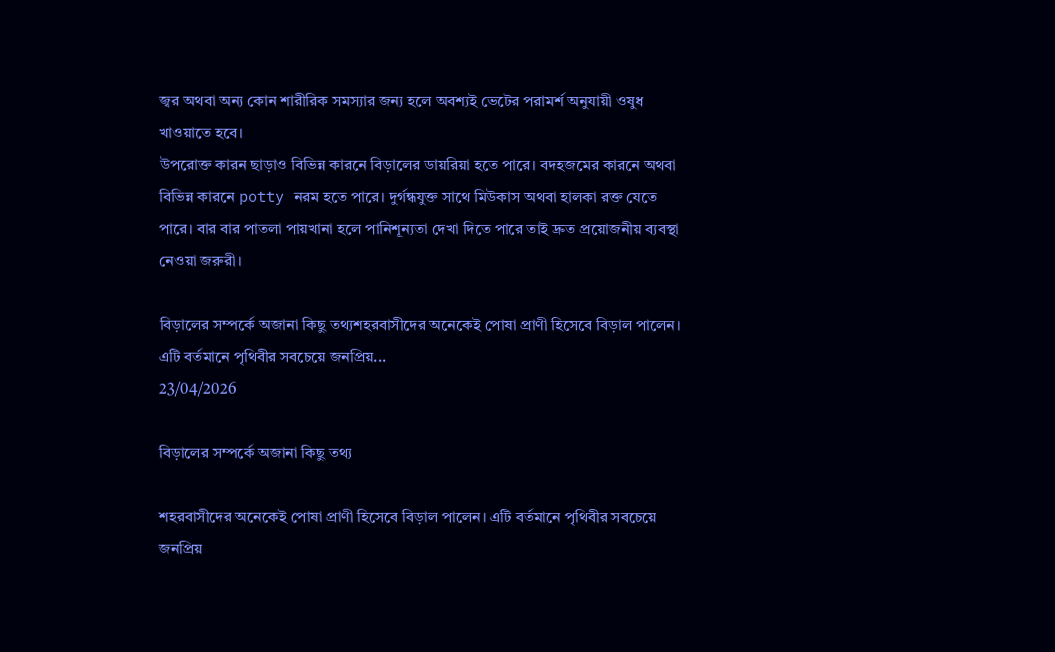জ্বর অথবা অন্য কোন শারীরিক সমস্যার জন্য হলে অবশ্যই ভেটের পরামর্শ অনুযায়ী ওষুধ খাওয়াতে হবে।
উপরোক্ত কারন ছাড়াও বিভিন্ন কারনে বিড়ালের ডায়রিয়া হতে পারে। বদহজমের কারনে অথবা বিভিন্ন কারনে potty নরম হতে পারে। দুর্গন্ধযুক্ত সাথে মিউকাস অথবা হালকা রক্ত যেতে পারে। বার বার পাতলা পায়খানা হলে পানিশূন্যতা দেখা দিতে পারে তাই দ্রুত প্রয়োজনীয় ব্যবস্থা নেওয়া জরুরী।

বিড়ালের সম্পর্কে অজানা কিছু তথ্যশহরবাসীদের অনেকেই পোষা প্রাণী হিসেবে বিড়াল পালেন। এটি বর্তমানে পৃথিবীর সবচেয়ে জনপ্রিয়...
23/04/2026

বিড়ালের সম্পর্কে অজানা কিছু তথ্য

শহরবাসীদের অনেকেই পোষা প্রাণী হিসেবে বিড়াল পালেন। এটি বর্তমানে পৃথিবীর সবচেয়ে জনপ্রিয়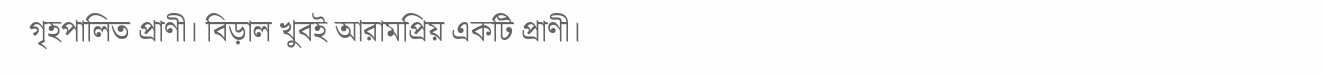গৃহপালিত প্রাণী। বিড়াল খুবই আরামপ্রিয় একটি প্রাণী।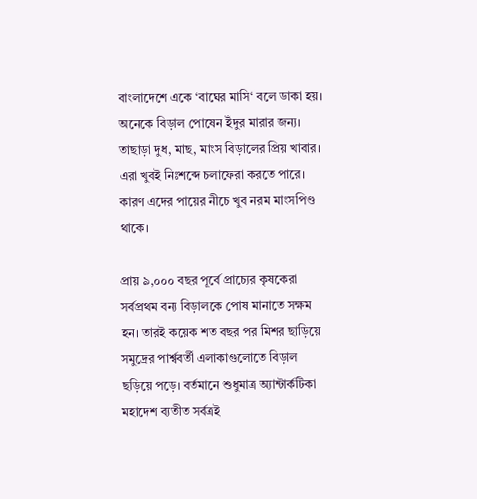বাংলাদেশে একে ‘বাঘের মাসি‘ বলে ডাকা হয়। অনেকে বিড়াল পোষেন ইঁদুর মারার জন্য। তাছাড়া দুধ, মাছ, মাংস বিড়ালের প্রিয় খাবার। এরা খুবই নিঃশব্দে চলাফেরা করতে পারে। কারণ এদের পায়ের নীচে খুব নরম মাংসপিণ্ড থাকে।

প্রায় ৯,০০০ বছর পূর্বে প্রাচ্যের কৃষকেরা সর্বপ্রথম বন্য বিড়ালকে পোষ মানাতে সক্ষম হন। তারই কয়েক শত বছর পর মিশর ছাড়িয়ে সমুদ্রের পার্শ্ববর্তী এলাকাগুলোতে বিড়াল ছড়িয়ে পড়ে। বর্তমানে শুধুমাত্র অ্যান্টার্কটিকা মহাদেশ ব্যতীত সর্বত্রই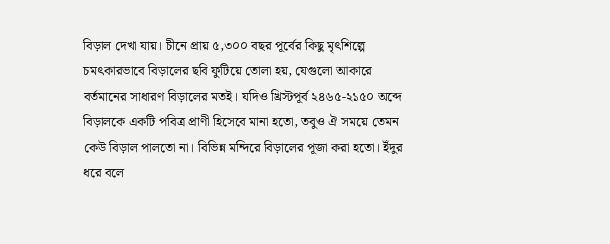বিড়াল দেখা যায়। চীনে প্রায় ৫,৩০০ বছর পূর্বের কিছু মৃৎশিল্পে চমৎকারভাবে বিড়ালের ছবি ফুটিয়ে তোলা হয়, যেগুলো আকারে বর্তমানের সাধারণ বিড়ালের মতই। যদিও খ্রিস্টপূর্ব ২৪৬৫-২১৫০ অব্দে বিড়ালকে একটি পবিত্র প্রাণী হিসেবে মানা হতো, তবুও ঐ সময়ে তেমন কেউ বিড়াল পালতো না। বিভিন্ন মন্দিরে বিড়ালের পূজা করা হতো। ইঁদুর ধরে বলে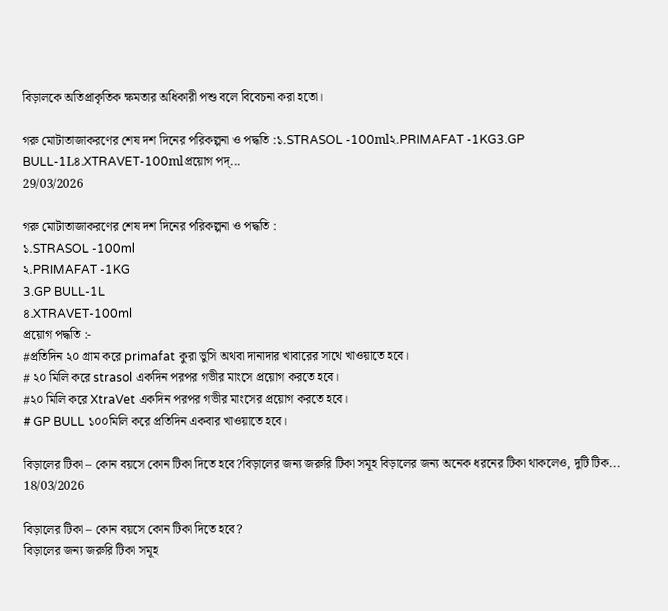বিড়ালকে অতিপ্রাকৃতিক ক্ষমতার অধিকারী পশু বলে বিবেচনা করা হতো।

গরু মোটাতাজাকরণের শেষ দশ দিনের পরিকল্পনা ও পদ্ধতি :১.STRASOL -100ml২.PRIMAFAT -1KG3.GP BULL-1L৪.XTRAVET-100mlপ্রয়োগ পদ্...
29/03/2026

গরু মোটাতাজাকরণের শেষ দশ দিনের পরিকল্পনা ও পদ্ধতি :
১.STRASOL -100ml
২.PRIMAFAT -1KG
3.GP BULL-1L
৪.XTRAVET-100ml
প্রয়োগ পদ্ধতি :-
#প্রতিদিন ২০ গ্রাম করে primafat কুরা ভুসি অথবা দানাদার খাবারের সাথে খাওয়াতে হবে।
# ২০ মিলি করে strasol একদিন পরপর গভীর মাংসে প্রয়োগ করতে হবে।
#২০ মিলি করে XtraVet একদিন পরপর গভীর মাংসের প্রয়োগ করতে হবে।
# GP BULL ১০০মিলি করে প্রতিদিন একবার খাওয়াতে হবে।

বিড়ালের টিকা – কোন বয়সে কোন টিকা দিতে হবে?বিড়ালের জন্য জরুরি টিকা সমূহ বিড়ালের জন্য অনেক ধরনের টিকা থাকলেও, দুটি টিক...
18/03/2026

বিড়ালের টিকা – কোন বয়সে কোন টিকা দিতে হবে?
বিড়ালের জন্য জরুরি টিকা সমূহ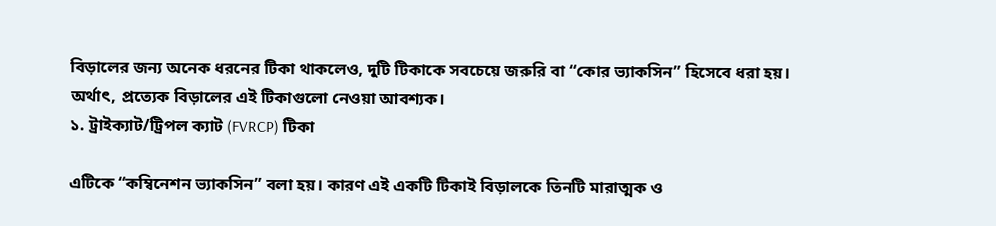বিড়ালের জন্য অনেক ধরনের টিকা থাকলেও, দুটি টিকাকে সবচেয়ে জরুরি বা “কোর ভ্যাকসিন” হিসেবে ধরা হয়। অর্থাৎ, প্রত্যেক বিড়ালের এই টিকাগুলো নেওয়া আবশ্যক।
১. ট্রাইক্যাট/ট্রিপল ক্যাট (FVRCP) টিকা

এটিকে “কম্বিনেশন ভ্যাকসিন” বলা হয়। কারণ এই একটি টিকাই বিড়ালকে তিনটি মারাত্মক ও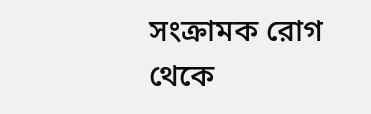সংক্রামক রোগ থেকে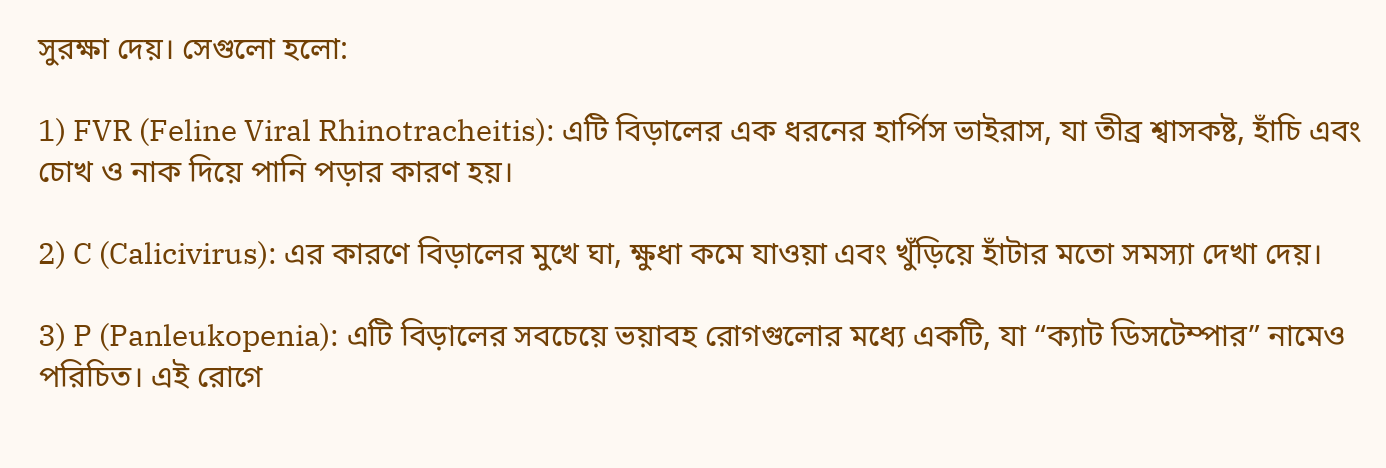সুরক্ষা দেয়। সেগুলো হলো:

1) FVR (Feline Viral Rhinotracheitis): এটি বিড়ালের এক ধরনের হার্পিস ভাইরাস, যা তীব্র শ্বাসকষ্ট, হাঁচি এবং চোখ ও নাক দিয়ে পানি পড়ার কারণ হয়।

2) C (Calicivirus): এর কারণে বিড়ালের মুখে ঘা, ক্ষুধা কমে যাওয়া এবং খুঁড়িয়ে হাঁটার মতো সমস্যা দেখা দেয়।

3) P (Panleukopenia): এটি বিড়ালের সবচেয়ে ভয়াবহ রোগগুলোর মধ্যে একটি, যা “ক্যাট ডিসটেম্পার” নামেও পরিচিত। এই রোগে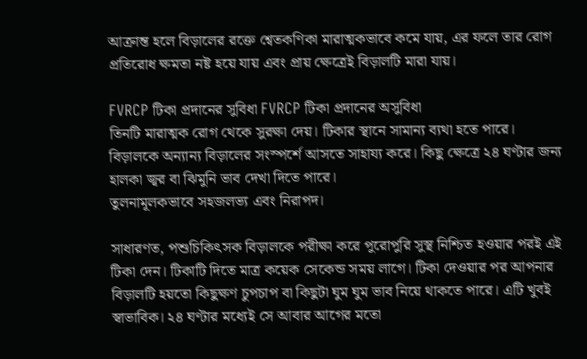আক্রান্ত হলে বিড়ালের রক্তে শ্বেতকণিকা মারাত্মকভাবে কমে যায়, এর ফলে তার রোগ প্রতিরোধ ক্ষমতা নষ্ট হয়ে যায় এবং প্রায় ক্ষেত্রেই বিড়ালটি মারা যায়।

FVRCP টিকা প্রদানের সুবিধা FVRCP টিকা প্রদানের অসুবিধা
তিনটি মারাত্মক রোগ থেকে সুরক্ষা দেয়। টিকার স্থানে সামান্য ব্যথা হতে পারে।
বিড়ালকে অন্যান্য বিড়ালের সংস্পর্শে আসতে সাহায্য করে। কিছু ক্ষেত্রে ২৪ ঘণ্টার জন্য হালকা জ্বর বা ঝিমুনি ভাব দেখা দিতে পারে।
তুলনামূলকভাবে সহজলভ্য এবং নিরাপদ।

সাধারণত, পশুচিকিৎসক বিড়ালকে পরীক্ষা করে পুরোপুরি সুস্থ নিশ্চিত হওয়ার পরই এই টিকা দেন। টিকাটি দিতে মাত্র কয়েক সেকেন্ড সময় লাগে। টিকা দেওয়ার পর আপনার বিড়ালটি হয়তো কিছুক্ষণ চুপচাপ বা কিছুটা ঘুম ঘুম ভাব নিয়ে থাকতে পারে। এটি খুবই স্বাভাবিক। ২৪ ঘণ্টার মধ্যেই সে আবার আগের মতো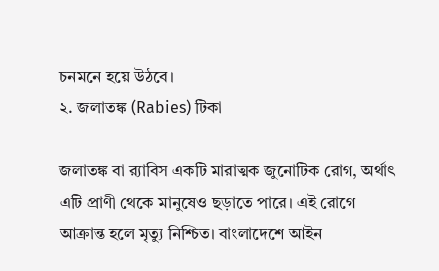চনমনে হয়ে উঠবে।
২. জলাতঙ্ক (Rabies) টিকা

জলাতঙ্ক বা র‍্যাবিস একটি মারাত্মক জুনোটিক রোগ, অর্থাৎ এটি প্রাণী থেকে মানুষেও ছড়াতে পারে। এই রোগে আক্রান্ত হলে মৃত্যু নিশ্চিত। বাংলাদেশে আইন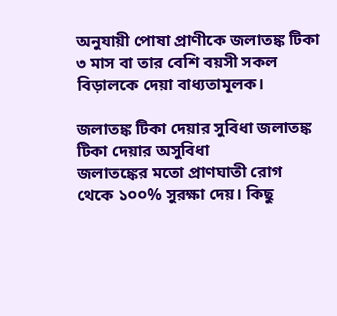অনুযায়ী পোষা প্রাণীকে জলাতঙ্ক টিকা ৩ মাস বা তার বেশি বয়সী সকল বিড়ালকে দেয়া বাধ্যতামূলক।

জলাতঙ্ক টিকা দেয়ার সুবিধা জলাতঙ্ক টিকা দেয়ার অসুবিধা
জলাতঙ্কের মতো প্রাণঘাতী রোগ থেকে ১০০% সুরক্ষা দেয়। কিছু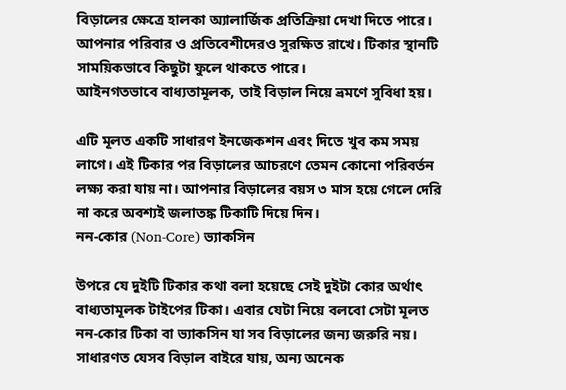বিড়ালের ক্ষেত্রে হালকা অ্যালার্জিক প্রতিক্রিয়া দেখা দিতে পারে।
আপনার পরিবার ও প্রতিবেশীদেরও সুরক্ষিত রাখে। টিকার স্থানটি সাময়িকভাবে কিছুটা ফুলে থাকতে পারে।
আইনগতভাবে বাধ্যতামূলক, তাই বিড়াল নিয়ে ভ্রমণে সুবিধা হয়।

এটি মূলত একটি সাধারণ ইনজেকশন এবং দিতে খুব কম সময় লাগে। এই টিকার পর বিড়ালের আচরণে তেমন কোনো পরিবর্তন লক্ষ্য করা যায় না। আপনার বিড়ালের বয়স ৩ মাস হয়ে গেলে দেরি না করে অবশ্যই জলাতঙ্ক টিকাটি দিয়ে দিন।
নন-কোর (Non-Core) ভ্যাকসিন

উপরে যে দুইটি টিকার কথা বলা হয়েছে সেই দুইটা কোর অর্থাৎ বাধ্যতামূলক টাইপের টিকা। এবার যেটা নিয়ে বলবো সেটা মূলত নন-কোর টিকা বা ভ্যাকসিন যা সব বিড়ালের জন্য জরুরি নয়। সাধারণত যেসব বিড়াল বাইরে যায়, অন্য অনেক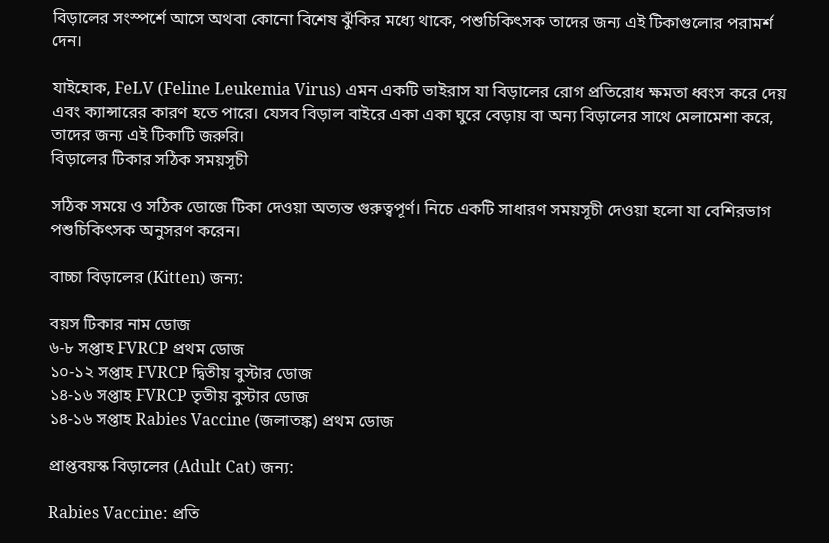বিড়ালের সংস্পর্শে আসে অথবা কোনো বিশেষ ঝুঁকির মধ্যে থাকে, পশুচিকিৎসক তাদের জন্য এই টিকাগুলোর পরামর্শ দেন।

যাইহোক, FeLV (Feline Leukemia Virus) এমন একটি ভাইরাস যা বিড়ালের রোগ প্রতিরোধ ক্ষমতা ধ্বংস করে দেয় এবং ক্যান্সারের কারণ হতে পারে। যেসব বিড়াল বাইরে একা একা ঘুরে বেড়ায় বা অন্য বিড়ালের সাথে মেলামেশা করে, তাদের জন্য এই টিকাটি জরুরি।
বিড়ালের টিকার সঠিক সময়সূচী

সঠিক সময়ে ও সঠিক ডোজে টিকা দেওয়া অত্যন্ত গুরুত্বপূর্ণ। নিচে একটি সাধারণ সময়সূচী দেওয়া হলো যা বেশিরভাগ পশুচিকিৎসক অনুসরণ করেন।

বাচ্চা বিড়ালের (Kitten) জন্য:

বয়স টিকার নাম ডোজ
৬-৮ সপ্তাহ FVRCP প্রথম ডোজ
১০-১২ সপ্তাহ FVRCP দ্বিতীয় বুস্টার ডোজ
১৪-১৬ সপ্তাহ FVRCP তৃতীয় বুস্টার ডোজ
১৪-১৬ সপ্তাহ Rabies Vaccine (জলাতঙ্ক) প্রথম ডোজ

প্রাপ্তবয়স্ক বিড়ালের (Adult Cat) জন্য:

Rabies Vaccine: প্রতি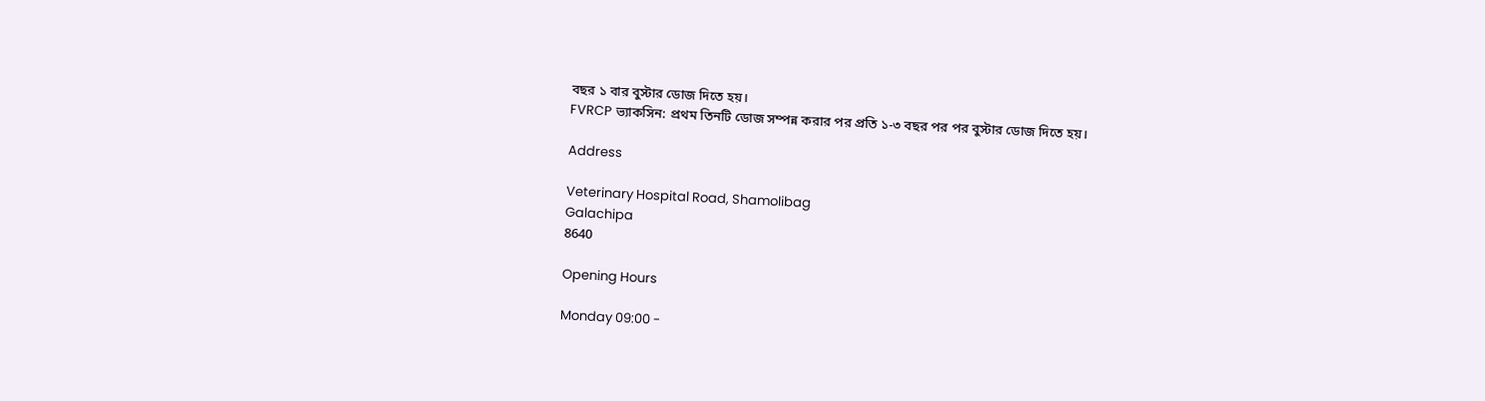বছর ১ বার বুস্টার ডোজ দিতে হয়।
FVRCP ভ্যাকসিন: প্রথম তিনটি ডোজ সম্পন্ন করার পর প্রতি ১-৩ বছর পর পর বুস্টার ডোজ দিতে হয়।

Address

Veterinary Hospital Road, Shamolibag
Galachipa
8640

Opening Hours

Monday 09:00 -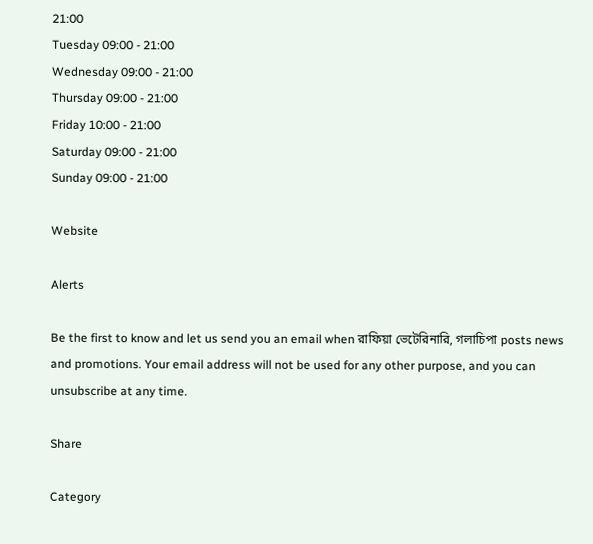21:00
Tuesday 09:00 - 21:00
Wednesday 09:00 - 21:00
Thursday 09:00 - 21:00
Friday 10:00 - 21:00
Saturday 09:00 - 21:00
Sunday 09:00 - 21:00

Website

Alerts

Be the first to know and let us send you an email when রাফিয়া ভেটেরিনারি, গলাচিপা posts news and promotions. Your email address will not be used for any other purpose, and you can unsubscribe at any time.

Share

Category